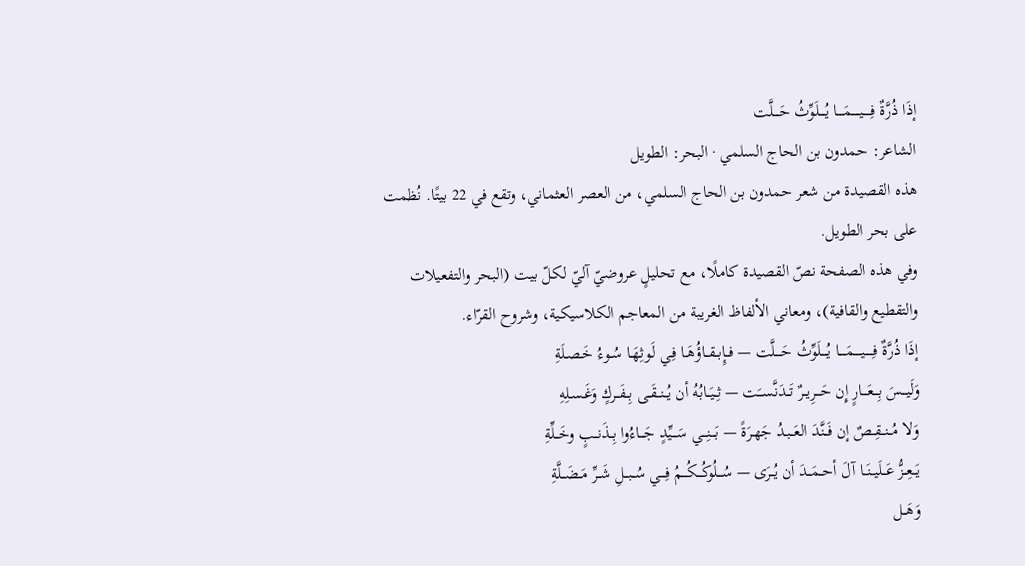إذَا ذُرَّةٌ فِـــــيـــــمَــــا يُــــلَوِّثُ حَــــلَّت
الشاعر: حمدون بن الحاج السلمي · البحر: الطويل
هذه القصيدة من شعر حمدون بن الحاج السلمي، من العصر العثماني، وتقع في 22 بيتًا. نُظمت على بحر الطويل.
وفي هذه الصفحة نصّ القصيدة كاملًا، مع تحليلٍ عروضيّ آليّ لكلّ بيت (البحر والتفعيلات والتقطيع والقافية)، ومعاني الألفاظ الغريبة من المعاجم الكلاسيكية، وشروح القرّاء.
إذَا ذُرَّةٌ فِـــــيـــــمَــــا يُــــلَوِّثُ حَــــلَّت — فــإِبــقــاؤُهَـا فِـي لَوثِهَـا سُـوءُ خَـصـلَةِ
وَلَيـــسَ بِـــعَـــارٍ إِن حَـــرِيــرٌ تَــدَنَّســَت — ثِــيَــابُهُ أن يُــنــقَــى بِــفَــركٍ وَغَـسـلِهِ
وَلا مُــنــقِــصٌ إن فَــنَّدَ العَــبـدُ جَهـرَةً — بَـــنِـــي سَـــيِّدٍ جَـــاءُوا بِــذَنــبٍ وخَــلِّةِ
يَــعِــزُّ عَــلَيــنَــا آلَ أحــمَــدَ أن يُــرَى — سُـــلُوكُـــكُـــمُ فِـــي سُــبــلِ شَــرِّ مَــضَــلَّةِ
وَهَــل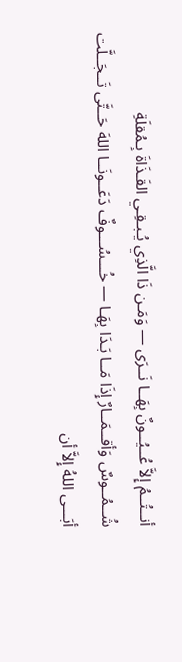أنــتُــمُ إِلاَّ عُــيُــونٌ بِهَــا نَــرَى — وَمَـن ذَا الَّذِي يُـبـقِـي القَـذَاةَ بِـمُقلَةِ
شُــمُــوسٌ وَأقــمَــارٌ إِذَا مَــا بَـدَا بِهَـا — خُـــسُـــوفٌ دَعَــونَــا اللهَ حَــتَّى تَــجَــلَّت
أبَـــى اللهُ إِلاَّ أن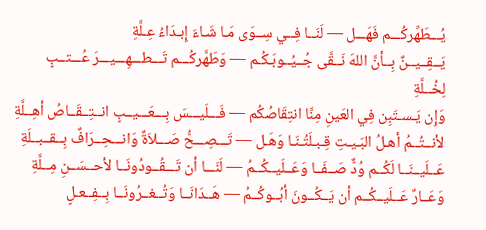يُـــطَهِّركُـــم فَهَـــل — لَنَــا فِــي سِــوَى مَـا شَـاءَ إِبـدَاءُ عِـلَّةِ
يَــقِــيــنٌ بِــأنَّ اللهَ نَــقَّى جُــيُــوبَـكُـم — وَطَهَّركُـــم تَـــطـــهِـــيـــرَ عُـــتــبٍ لِخُــلَّةِ
وَإِن يَـسـتَبِن فِي العَينِ مِنَّا انتِقَاصُكُم — فَـــلَيـــسَ بِـــعَـــيــبٍ انــتِــقَــاصُ أهِــلَّةِ
لأنــتُــمُ أهـلُ البَـيـتِ قِـبـلَتُـنَـا وَهَـل — تَـــصِـــحُّ صَـــلاَةٌ وَانـــحِــرَافٌ بِــقــبــلَةِ
عَــلَيــنَــا لَكُــم وُدٌّ صَــفَــا وَعَــلَيــكُــمُ — لَنَـــا أن تَـــقُــودُونَــا لأحــسَــنِ مِــلَّةِ
وَعَــارٌ عَــلَيــكُــم أن يَــكُــونَ أبُــوكُــمُ — هَــدَانَــا وَتُــغــرُونَــا بِــفِــعـلٍ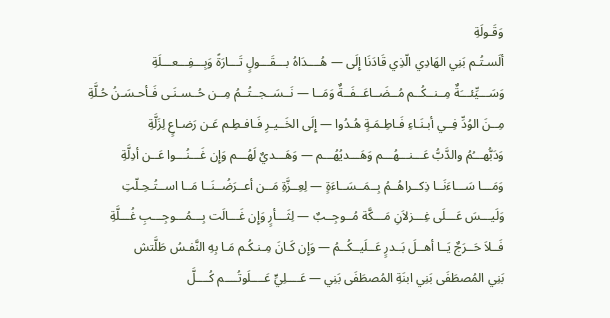وَقَـولَةِ
ألَسـتُـم بَنِي الهَادِي الّذِي قَادَنَا إِلَى — هُــــدَاهُ بـــقَـــولٍ تَـــارَةً وَبِـــفِـــعـــلَةِ
وَسَـــيِّئـــَةٌ مِــنــكُــم مُــضَــاعَــفَــةٌ وَمَــا — نَــسَــجــتُــمُ مِــن حُــسـنَـى فَـأحـسَـنُ حُـلَّةِ
مِــنَ الوُدِّ فِــي أبـنَـاءِ فَـاطِـمَـةٍ هُـدُوا — إِلَى الخَــيـرِ فَـافـطِـم عَـن رَضـاعٍ لِزَلَّةِ
وَدَبُّهـــُمُ والدَّبُّ عَـــنـــهُـــم وَهَـــديُهُـــم — وَهَـــديٌ لَهُـــم وَإِن غَـــنُـــوا عَــن أدِلَّةِ
وَمَـــا سَـــاءَنَــا ذِكــراهُــمُ بِــمَــسَــاءَةٍ — لِعِــزَّةِ مَــن أعــرَضُــنَــا مَــا اســتُـحِـلّتِ
وَلَيـــسَ عَـــلَى غِـــزلاَنِ مَـــكَّة مُــوجِــبٌ — لِثَـــأرٍ وَإِن غَـــالَت بِـــمُـــوجِـــبِ غُـــلَّةِ
فَــلاَ حَــرَجٌ يَــا أهــلَ بَــدرٍ عَــلَيــكُــمُ — وَإِن كَـانَ مِـنـكُـم مَـا بِهِ النَّفـسُ طَلَّتش
بَنِي المُصطَفَى بَنِي ابنَةِ المُصطَفَى بَنِي — عَــــلِيٍّ عَــــلَوتُــــم كُــــلَّ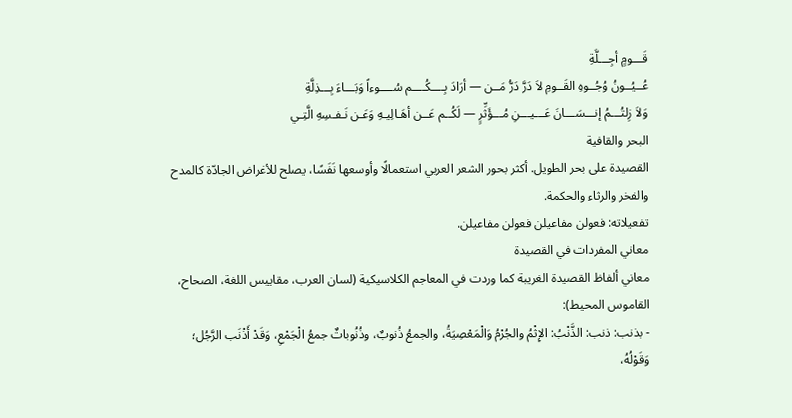قَـــومٍ أجِـــلَّةِ
عُــيُــونُ وُجُــوهِ القَــومِ لاَ دَرَّ دَرُّ مَــن — أرَادَ بِــــكُــــم سُــــوءاً وَبَـــاءَ بِـــذِلَّةِ
وَلاَ زِلتُـــمُ إنـــسَـــانَ عَـــيـــنِ مُـــؤَثِّرٍ — لَكُــم عَــن أهَـالِيـهِ وَعَـن نَـفـسِهِ الَّتِـي
البحر والقافية
القصيدة على بحر الطويل. أكثر بحور الشعر العربي استعمالًا وأوسعها نَفَسًا، يصلح للأغراض الجادّة كالمدح والفخر والرثاء والحكمة.
تفعيلاته: فعولن مفاعيلن فعولن مفاعيلن.
معاني المفردات في القصيدة
معاني ألفاظ القصيدة الغريبة كما وردت في المعاجم الكلاسيكية (لسان العرب، مقاييس اللغة، الصحاح، القاموس المحيط):
- بذنب: ذنب: الذَّنْبُ: الإِثْمُ والجُرْمُ وَالْمَعْصِيَةُ، والجمعُ ذُنوبٌ، وذُنُوباتٌ جمعُ الْجَمْعِ، وَقَدْ أَذْنَب الرَّجُل؛ وَقَوْلُهُ،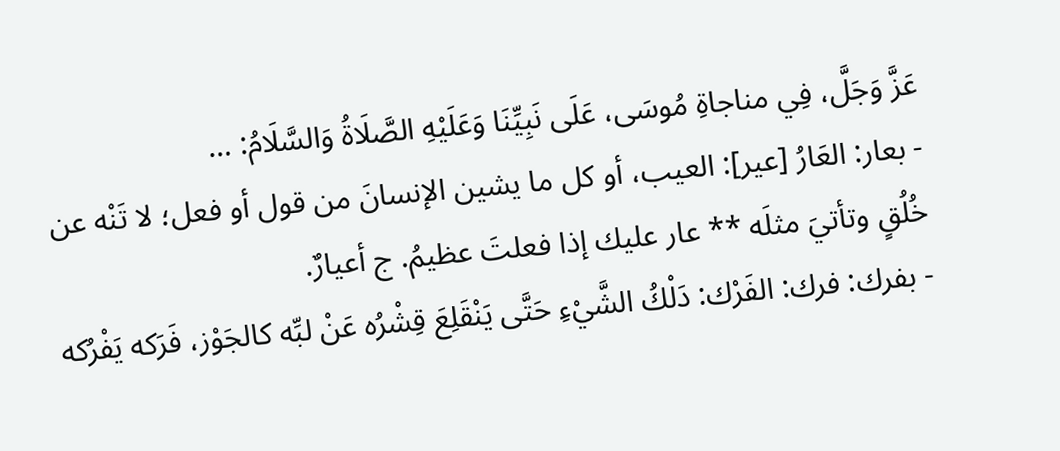عَزَّ وَجَلَّ، فِي مناجاةِ مُوسَى، عَلَى نَبِيِّنَا وَعَلَيْهِ الصَّلَاةُ وَالسَّلَامُ: …
- بعار: العَارُ [عير]: العيب، أو كل ما يشين الإنسانَ من قول أو فعل؛ لا تَنْه عن خُلُقٍ وتأتيَ مثلَه ** عار عليك إذا فعلتَ عظيمُ. ج أعيارٌ.
- بفرك: فرك: الفَرْك: دَلْكُ الشَّيْءِ حَتَّى يَنْقَلِعَ قِشْرُه عَنْ لبِّه كالجَوْز، فَرَكه يَفْرُكه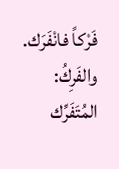فَرْكاً فانْفَرَك. والفَرِكُ: المُتَفَرِّك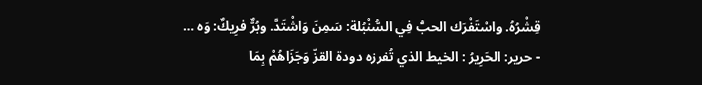قِشْرُهُ. واسْتَفْرَك الحبُّ فِي السُّنْبُلة: سَمِنَ وَاشْتَدَّ. وبُرٌّ فرِيكٌ: وَه …
- حرير: الحَرِيرُ : الخيط الذي تُفرزه دودة القزّ وَجَزَاهُمْ بِمَا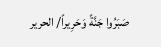صَبَرُوا جَنَّةً وَحَرِيراً/ الحرير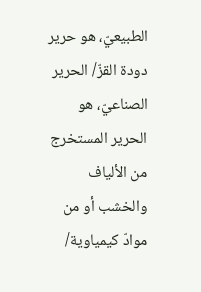الطبيعيّ، هو حرير دودة القزّ/ الحرير الصناعيّ، هو الحرير المستخرج من الألياف والخشب أو من موادّ كيمياوية/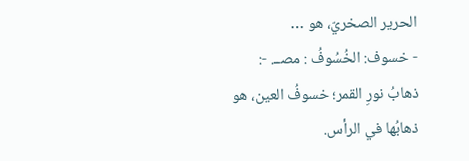الحرير الصخريّ، هو …
- خسوف: الخُسُوفُ : مصــ. -: ذهابُ نورِ القمر؛ خسوفُ العين، هو ذهابُها في الرأس.